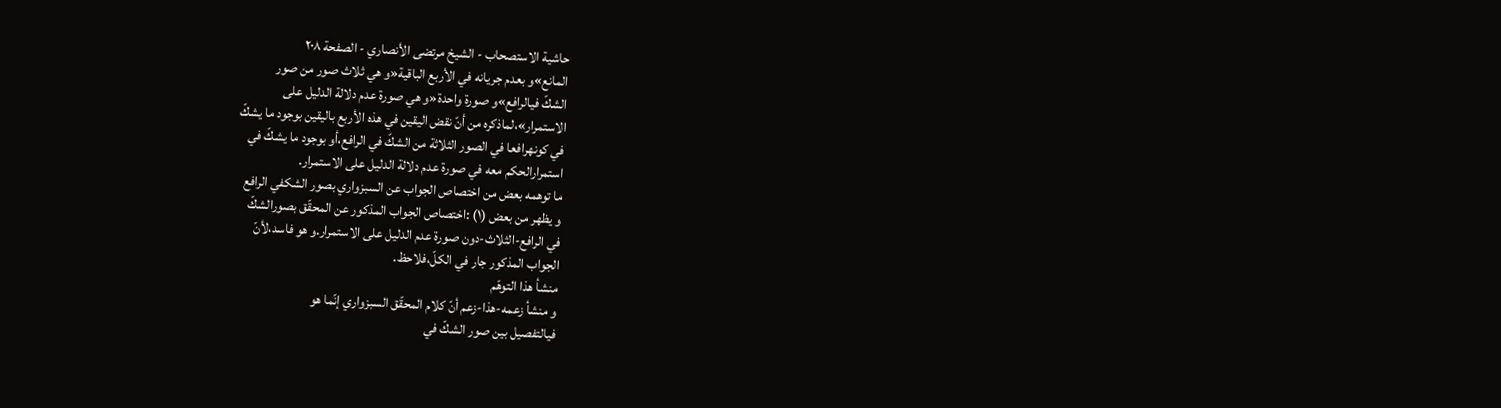حاشية الاستصحاب - الشيخ مرتضى الأنصاري - الصفحة ٢٠٨
المانع»و بعدم جريانه في الأربع الباقية«و هي ثلاث صور من صور
الشكّ فيالرافع»و صورة واحدة«و هي صورة عدم دلالة الدليل على
الاستمرار»،لماذكره من أنّ نقض اليقين في هذه الأربع باليقين بوجود ما يشكّ
في كونهرافعا في الصور الثلاثة من الشكّ في الرافع،أو بوجود ما يشكّ في
استمرارالحكم معه في صورة عدم دلالة الدليل على الاستمرار.
ما توهمه بعض من اختصاص الجواب عن السبزواري بصور الشكفي الرافع
و يظهر من بعض (١) :اختصاص الجواب المذكور عن المحقّق بصورالشكّ
في الرافع-الثلاث-دون صورة عدم الدليل على الاستمرار.و هو فاسد،لأنّ
الجواب المذكور جار في الكلّ،فلاحظ.
منشأ هذا التوهّم
و منشأ زعمه-هذا-زعم أنّ كلام المحقّق السبزواري إنّما هو
فيالتفصيل بين صور الشكّ في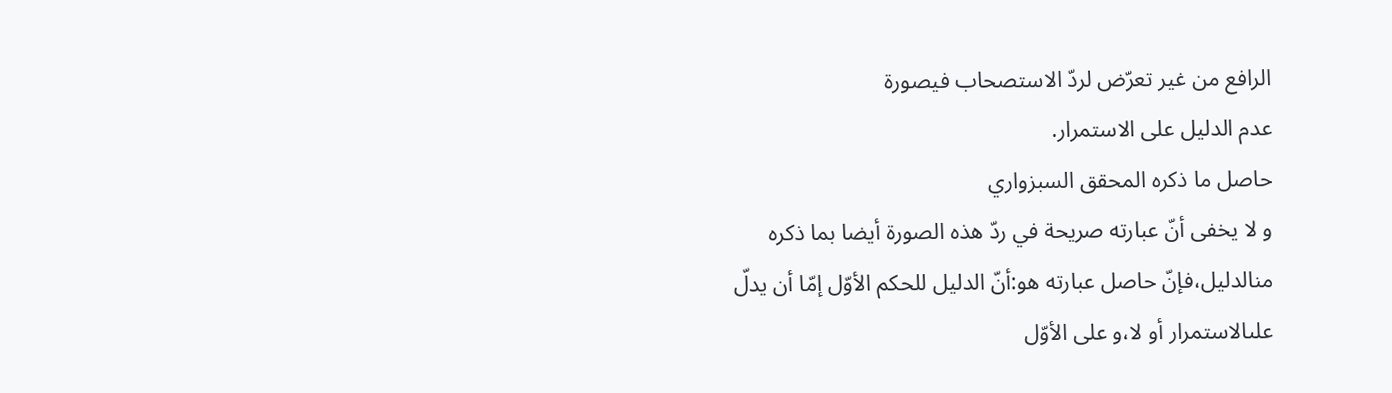الرافع من غير تعرّض لردّ الاستصحاب فيصورة
عدم الدليل على الاستمرار.
حاصل ما ذكره المحقق السبزواري
و لا يخفى أنّ عبارته صريحة في ردّ هذه الصورة أيضا بما ذكره
منالدليل،فإنّ حاصل عبارته هو:أنّ الدليل للحكم الأوّل إمّا أن يدلّ
علىالاستمرار أو لا،و على الأوّل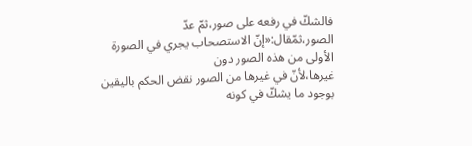فالشكّ في رفعه على صور،ثمّ عدّ
الصور،ثمّقال:«إنّ الاستصحاب يجري في الصورة الأولى من هذه الصور دون
غيرها،لأنّ في غيرها من الصور نقض الحكم باليقين بوجود ما يشكّ في كونه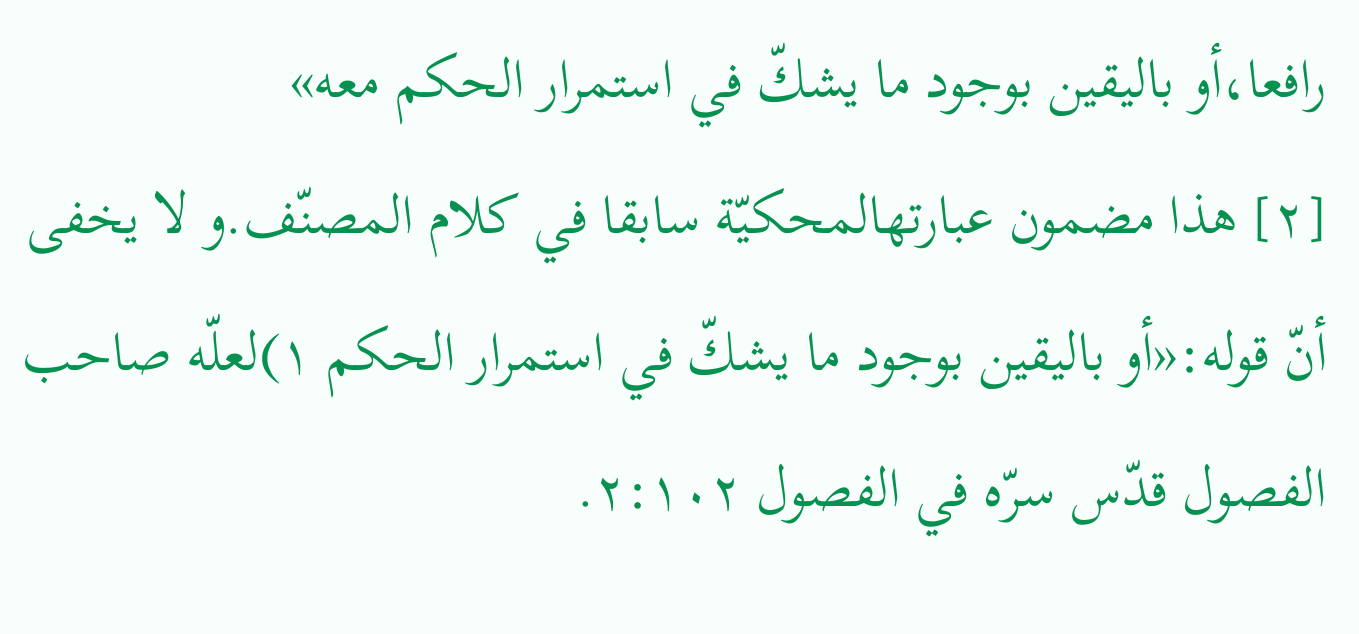رافعا،أو باليقين بوجود ما يشكّ في استمرار الحكم معه»
[٢] هذا مضمون عبارتهالمحكيّة سابقا في كلام المصنّف.و لا يخفى أنّ قوله:«أو باليقين بوجود ما يشكّ في استمرار الحكم ١)لعلّه صاحب الفصول قدّس سرّه في الفصول ٢:١٠٢.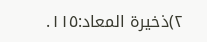٢)ذخيرة المعاد:١١٥.